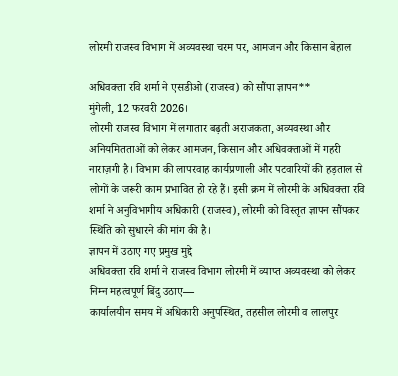लोरमी राजस्व विभाग में अव्यवस्था चरम पर, आमजन और किसान बेहाल

अधिवक्ता रवि शर्मा ने एसडीओ (राजस्व) को सौंपा ज्ञापन**
मुंगेली, 12 फरवरी 2026।
लोरमी राजस्व विभाग में लगातार बढ़ती अराजकता, अव्यवस्था और अनियमितताओं को लेकर आमजन, किसान और अधिवक्ताओं में गहरी नाराज़गी है। विभाग की लापरवाह कार्यप्रणाली और पटवारियों की हड़ताल से लोगों के जरूरी काम प्रभावित हो रहे हैं। इसी क्रम में लोरमी के अधिवक्ता रवि शर्मा ने अनुविभागीय अधिकारी (राजस्व), लोरमी को विस्तृत ज्ञापन सौंपकर स्थिति को सुधारने की मांग की है।
ज्ञापन में उठाए गए प्रमुख मुद्दे
अधिवक्ता रवि शर्मा ने राजस्व विभाग लोरमी में व्याप्त अव्यवस्था को लेकर निम्न महत्वपूर्ण बिंदु उठाए—
कार्यालयीन समय में अधिकारी अनुपस्थित, तहसील लोरमी व लालपुर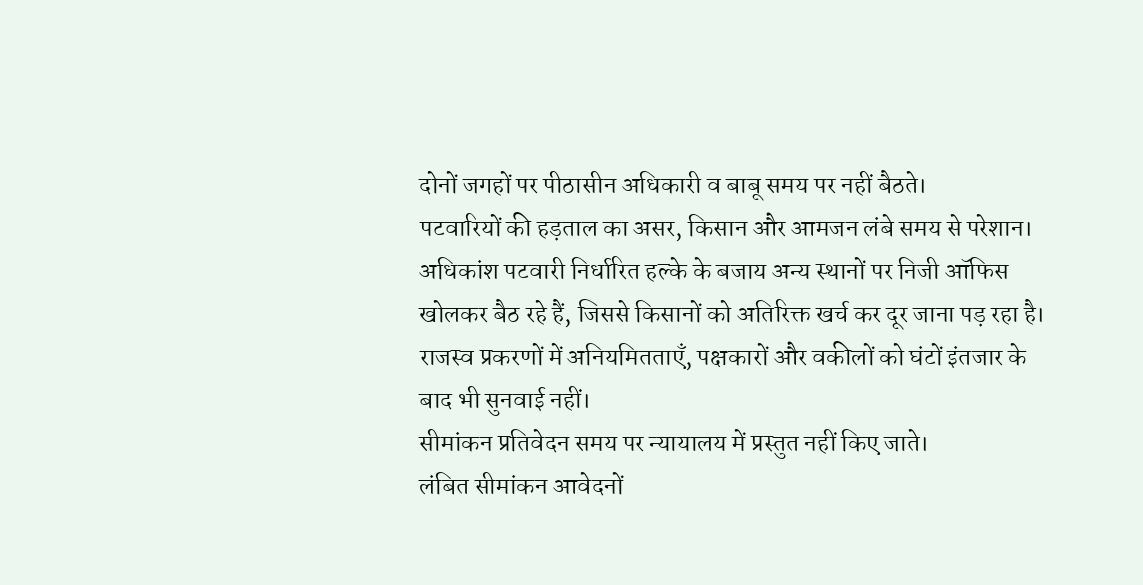दोनों जगहों पर पीठासीन अधिकारी व बाबू समय पर नहीं बैठते।
पटवारियों की हड़ताल का असर, किसान और आमजन लंबे समय से परेशान।
अधिकांश पटवारी निर्धारित हल्के के बजाय अन्य स्थानों पर निजी ऑफिस खोलकर बैठ रहे हैं, जिससे किसानों को अतिरिक्त खर्च कर दूर जाना पड़ रहा है।
राजस्व प्रकरणों में अनियमितताएँ, पक्षकारों और वकीलों को घंटों इंतजार के बाद भी सुनवाई नहीं।
सीमांकन प्रतिवेदन समय पर न्यायालय में प्रस्तुत नहीं किए जाते।
लंबित सीमांकन आवेदनों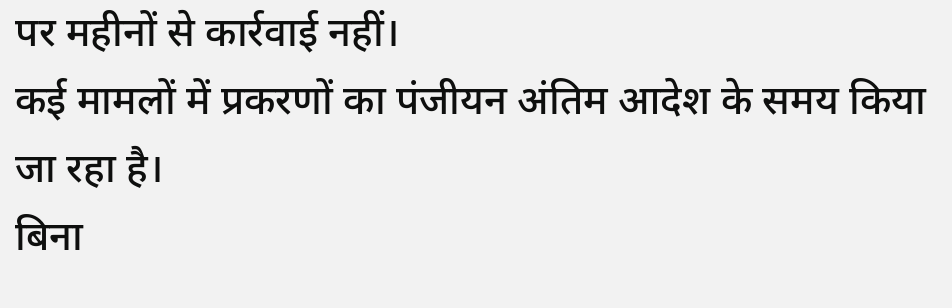पर महीनों से कार्रवाई नहीं।
कई मामलों में प्रकरणों का पंजीयन अंतिम आदेश के समय किया जा रहा है।
बिना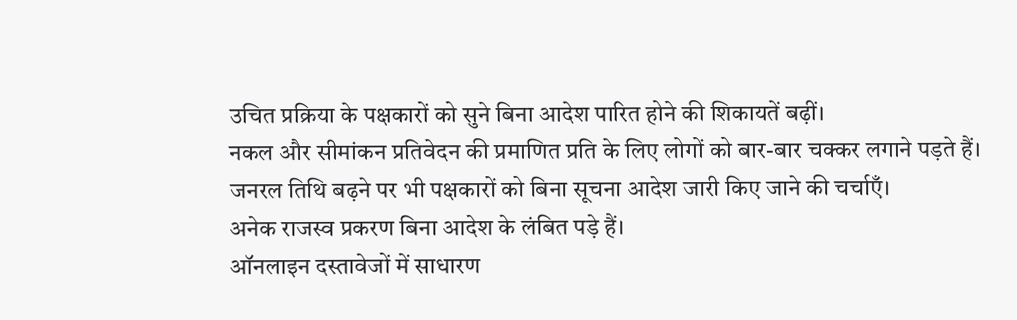उचित प्रक्रिया के पक्षकारों को सुने बिना आदेश पारित होने की शिकायतें बढ़ीं।
नकल और सीमांकन प्रतिवेदन की प्रमाणित प्रति के लिए लोगों को बार-बार चक्कर लगाने पड़ते हैं।
जनरल तिथि बढ़ने पर भी पक्षकारों को बिना सूचना आदेश जारी किए जाने की चर्चाएँ।
अनेक राजस्व प्रकरण बिना आदेश के लंबित पड़े हैं।
ऑनलाइन दस्तावेजों में साधारण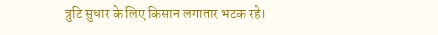त्रुटि सुधार के लिए किसान लगातार भटक रहे।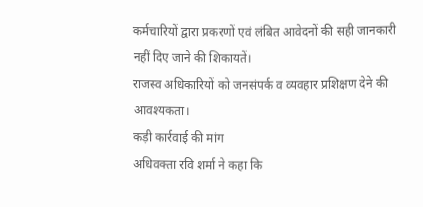कर्मचारियों द्वारा प्रकरणों एवं लंबित आवेदनों की सही जानकारी नहीं दिए जाने की शिकायतें।
राजस्व अधिकारियों को जनसंपर्क व व्यवहार प्रशिक्षण देने की आवश्यकता।
कड़ी कार्रवाई की मांग
अधिवक्ता रवि शर्मा ने कहा कि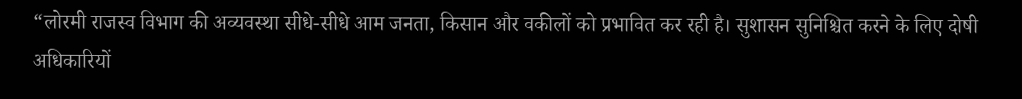“लोरमी राजस्व विभाग की अव्यवस्था सीधे-सीधे आम जनता, किसान और वकीलों को प्रभावित कर रही है। सुशासन सुनिश्चित करने के लिए दोषी अधिकारियों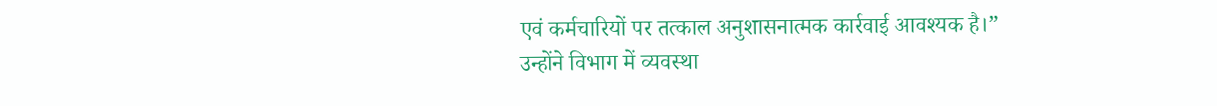एवं कर्मचारियों पर तत्काल अनुशासनात्मक कार्रवाई आवश्यक है।”
उन्होंने विभाग में व्यवस्था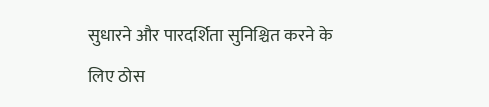सुधारने और पारदर्शिता सुनिश्चित करने के लिए ठोस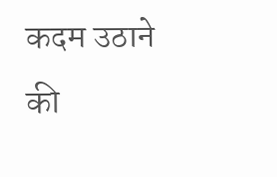कदम उठाने की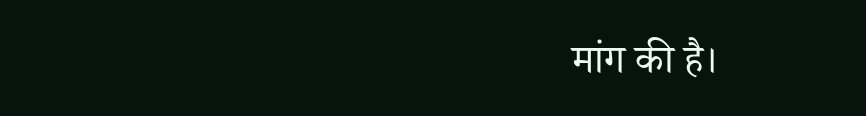मांग की है।